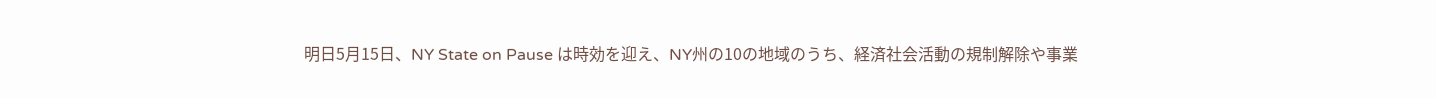明日5月15日、NY State on Pause は時効を迎え、NY州の10の地域のうち、経済社会活動の規制解除や事業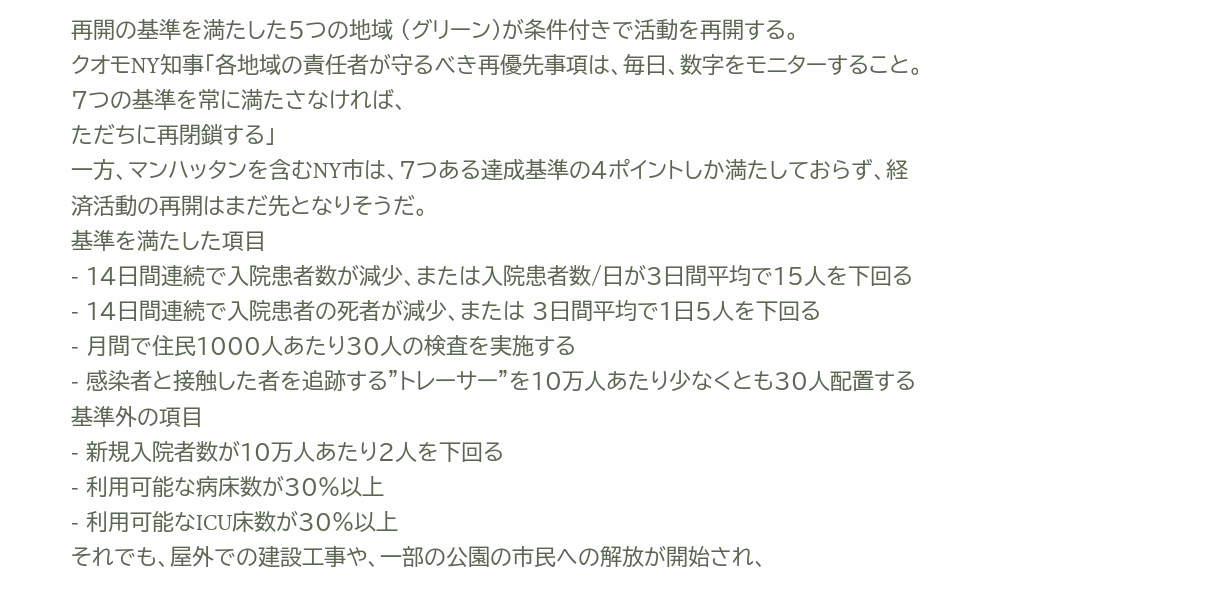再開の基準を満たした5つの地域 (グリーン)が条件付きで活動を再開する。
クオモNY知事「各地域の責任者が守るべき再優先事項は、毎日、数字をモニターすること。 7つの基準を常に満たさなければ、
ただちに再閉鎖する」
一方、マンハッタンを含むNY市は、7つある達成基準の4ポイントしか満たしておらず、経済活動の再開はまだ先となりそうだ。
基準を満たした項目
- 14日間連続で入院患者数が減少、または入院患者数/日が3日間平均で15人を下回る
- 14日間連続で入院患者の死者が減少、または 3日間平均で1日5人を下回る
- 月間で住民1000人あたり30人の検査を実施する
- 感染者と接触した者を追跡する”トレーサー”を10万人あたり少なくとも30人配置する
基準外の項目
- 新規入院者数が10万人あたり2人を下回る
- 利用可能な病床数が30%以上
- 利用可能なICU床数が30%以上
それでも、屋外での建設工事や、一部の公園の市民への解放が開始され、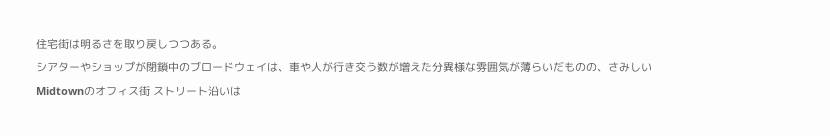住宅街は明るさを取り戻しつつある。
シアターやショップが閉鎖中のブロードウェイは、車や人が行き交う数が増えた分異様な雰囲気が薄らいだものの、さみしい
Midtownのオフィス街 ストリート沿いは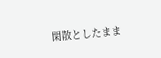閑散としたまま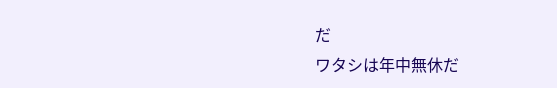だ
ワタシは年中無休だ